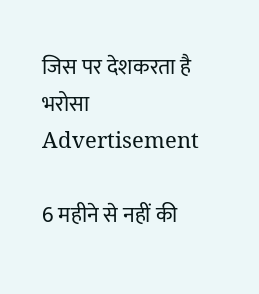जिस पर देशकरता है भरोसा
Advertisement

6 महीने से नहीं की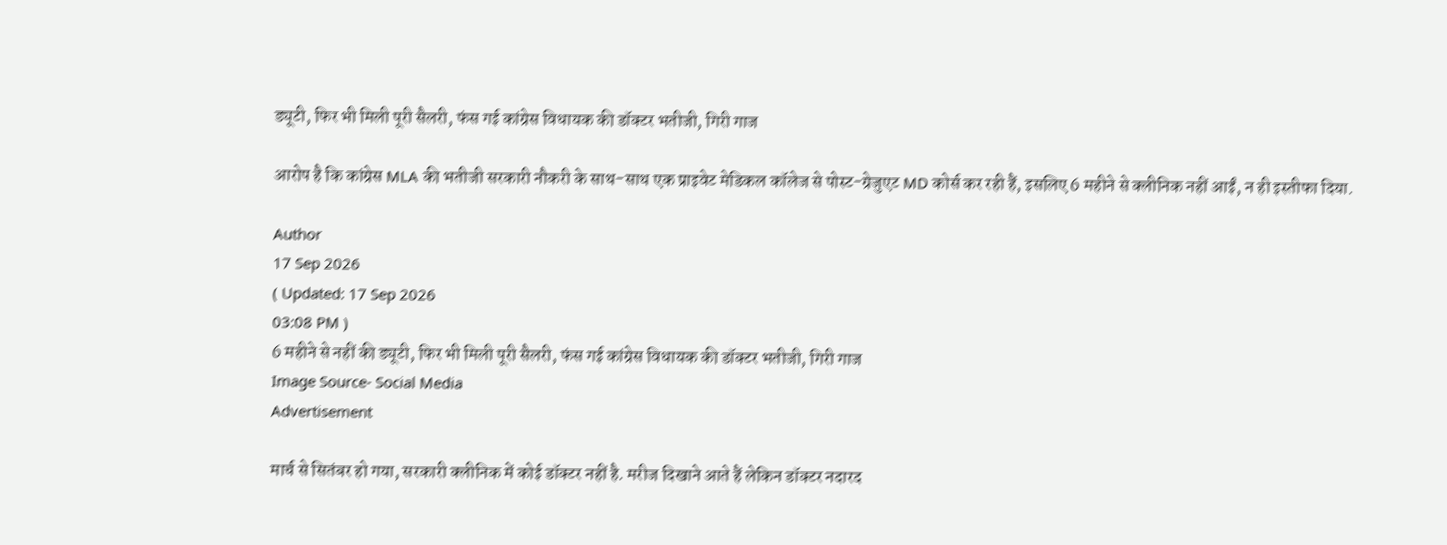ड्यूटी, फिर भी मिली पूरी सैलरी, फंस गई कांग्रेस विधायक की डॉक्टर भतीजी, गिरी गाज

आरोप है कि कांग्रेस MLA की भतीजी सरकारी नौकरी के साथ-साथ एक प्राइवेट मेडिकल कॉलेज से पोस्ट-ग्रेजुएट MD कोर्स कर रही हैं, इसलिए 6 महीने से क्लीनिक नहीं आईं, न ही इस्तीफा दिया.

Author
17 Sep 2026
( Updated: 17 Sep 2026
03:08 PM )
6 महीने से नहीं की ड्यूटी, फिर भी मिली पूरी सैलरी, फंस गई कांग्रेस विधायक की डॉक्टर भतीजी, गिरी गाज
Image Source- Social Media
Advertisement

मार्च से सितंबर हो गया, सरकारी क्लीनिक में कोई डॉक्टर नहीं है. मरीज दिखाने आते हैं लेकिन डॉक्टर नदारद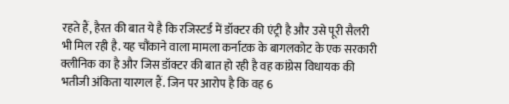रहते हैं, हैरत की बात ये है कि रजिस्टर्ड में डॉक्टर की एंट्री है और उसे पूरी सैलरी भी मिल रही है. यह चौंकाने वाला मामला कर्नाटक के बागलकोट के एक सरकारी क्लीनिक का है और जिस डॉक्टर की बात हो रही है वह कांग्रेस विधायक की भतीजी अंकिता यारगल हैं. जिन पर आरोप है कि वह 6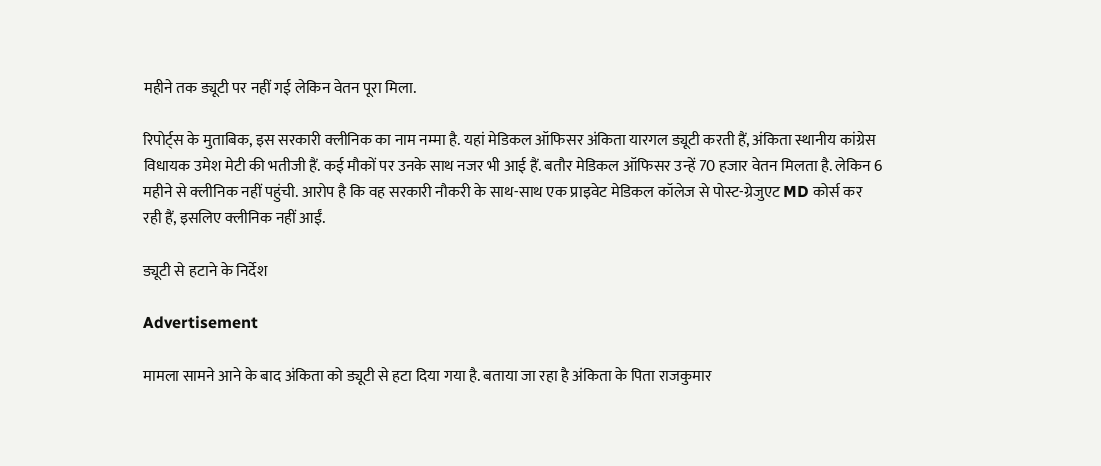महीने तक ड्यूटी पर नहीं गई लेकिन वेतन पूरा मिला.

रिपोर्ट्स के मुताबिक, इस सरकारी क्लीनिक का नाम नम्मा है. यहां मेडिकल ऑफिसर अंकिता यारगल ड्यूटी करती हैं, अंकिता स्थानीय कांग्रेस विधायक उमेश मेटी की भतीजी हैं. कई मौकों पर उनके साथ नजर भी आई हैं. बतौर मेडिकल ऑफिसर उन्हें 70 हजार वेतन मिलता है. लेकिन 6 महीने से क्लीनिक नहीं पहुंची. आरोप है कि वह सरकारी नौकरी के साथ-साथ एक प्राइवेट मेडिकल कॉलेज से पोस्ट-ग्रेजुएट MD कोर्स कर रही हैं, इसलिए क्लीनिक नहीं आईं.

ड्यूटी से हटाने के निर्देश

Advertisement

मामला सामने आने के बाद अंकिता को ड्यूटी से हटा दिया गया है. बताया जा रहा है अंकिता के पिता राजकुमार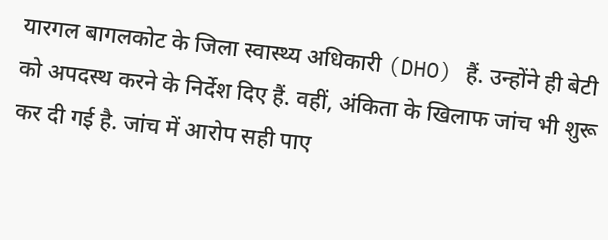यारगल बागलकोट के जिला स्वास्थ्य अधिकारी (DHO) हैं. उन्होंने ही बेटी को अपदस्थ करने के निर्देश दिए हैं. वहीं, अंकिता के खिलाफ जांच भी शुरू कर दी गई है. जांच में आरोप सही पाए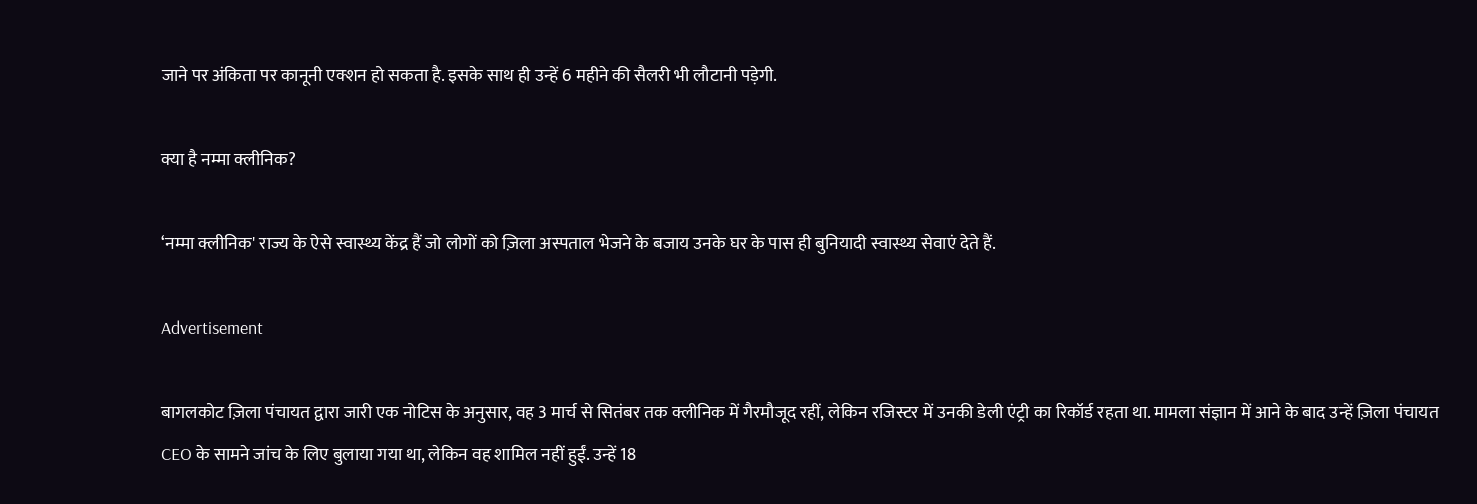जाने पर अंकिता पर कानूनी एक्शन हो सकता है. इसके साथ ही उन्हें 6 महीने की सैलरी भी लौटानी पड़ेगी.

क्या है नम्मा क्लीनिक?

‘नम्मा क्लीनिक' राज्य के ऐसे स्वास्थ्य केंद्र हैं जो लोगों को ज़िला अस्पताल भेजने के बजाय उनके घर के पास ही बुनियादी स्वास्थ्य सेवाएं देते हैं.

Advertisement

बागलकोट ज़िला पंचायत द्वारा जारी एक नोटिस के अनुसार, वह 3 मार्च से सितंबर तक क्लीनिक में गैरमौजूद रहीं, लेकिन रजिस्टर में उनकी डेली एंट्री का रिकॉर्ड रहता था. मामला संज्ञान में आने के बाद उन्हें ज़िला पंचायत CEO के सामने जांच के लिए बुलाया गया था, लेकिन वह शामिल नहीं हुईं. उन्हें 18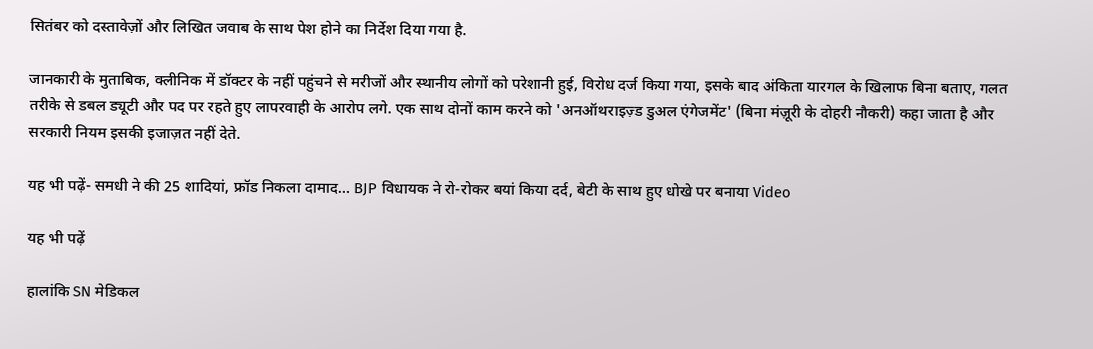सितंबर को दस्तावेज़ों और लिखित जवाब के साथ पेश होने का निर्देश दिया गया है.

जानकारी के मुताबिक, क्लीनिक में डॉक्टर के नहीं पहुंचने से मरीजों और स्थानीय लोगों को परेशानी हुई, विरोध दर्ज किया गया, इसके बाद अंकिता यारगल के खिलाफ बिना बताए, गलत तरीके से डबल ड्यूटी और पद पर रहते हुए लापरवाही के आरोप लगे. एक साथ दोनों काम करने को 'अनऑथराइज़्ड डुअल एंगेजमेंट' (बिना मंज़ूरी के दोहरी नौकरी) कहा जाता है और सरकारी नियम इसकी इजाज़त नहीं देते.

यह भी पढ़ें- समधी ने की 25 शादियां, फ्रॉड निकला दामाद… BJP विधायक ने रो-रोकर बयां किया दर्द, बेटी के साथ हुए धोखे पर बनाया Video

यह भी पढ़ें

हालांकि SN मेडिकल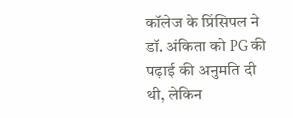कॉलेज के प्रिंसिपल ने डॉ. अंकिता को PG की पढ़ाई की अनुमति दी थी, लेकिन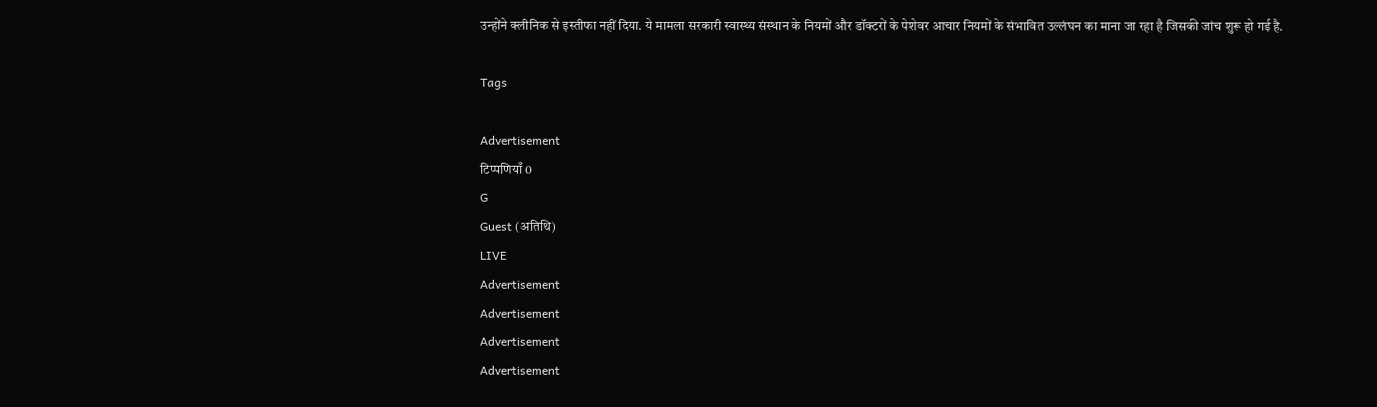उन्होंने क्लीनिक से इस्तीफा नहीं दिया. ये मामला सरकारी स्वास्थ्य संस्थान के नियमों और डॉक्टरों के पेशेवर आचार नियमों के संभावित उल्लंघन का माना जा रहा है जिसकी जांच शुरू हो गई है.

Tags

Advertisement
टिप्पणियाँ 0
G
Guest (अतिथि)
LIVE
Advertisement
Advertisement
Advertisement
Advertisement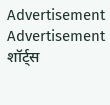Advertisement
Advertisement
शॉर्ट्स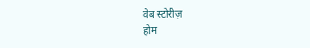वेब स्टोरीज़
होम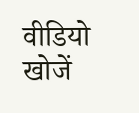वीडियो खोजें